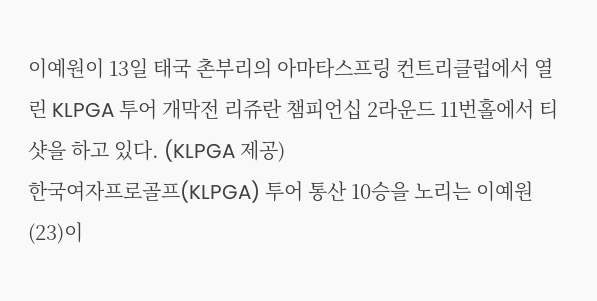이예원이 13일 태국 촌부리의 아마타스프링 컨트리클럽에서 열린 KLPGA 투어 개막전 리쥬란 챔피언십 2라운드 11번홀에서 티샷을 하고 있다. (KLPGA 제공)
한국여자프로골프(KLPGA) 투어 통산 10승을 노리는 이예원(23)이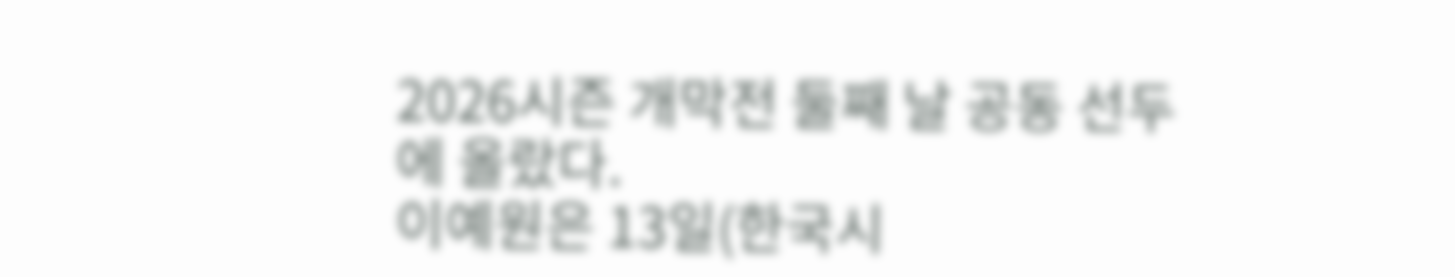2026시즌 개막전 둘째 날 공동 선두에 올랐다.
이예원은 13일(한국시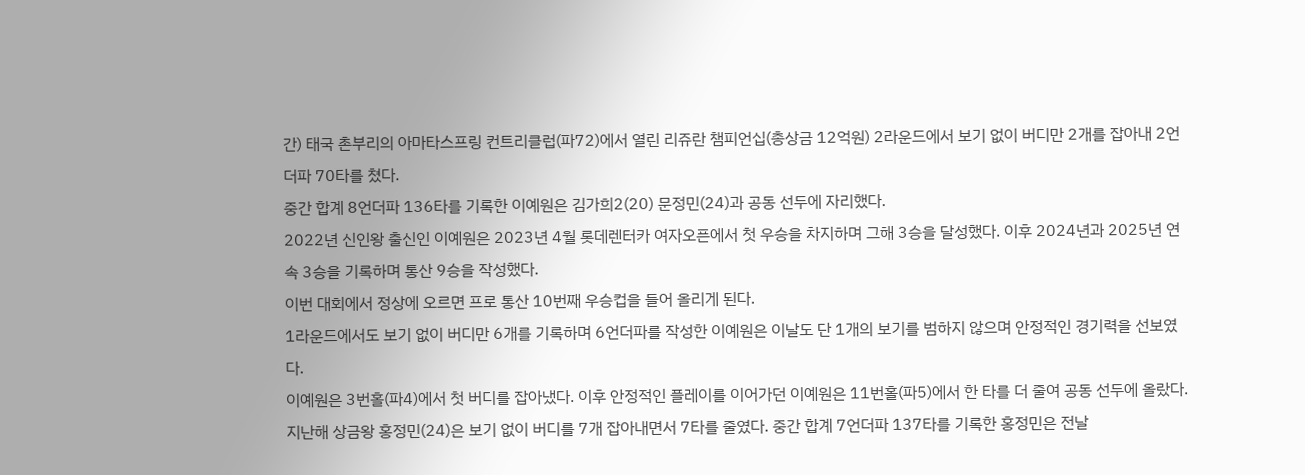간) 태국 촌부리의 아마타스프링 컨트리클럽(파72)에서 열린 리쥬란 챔피언십(총상금 12억원) 2라운드에서 보기 없이 버디만 2개를 잡아내 2언더파 70타를 쳤다.
중간 합계 8언더파 136타를 기록한 이예원은 김가희2(20) 문정민(24)과 공동 선두에 자리했다.
2022년 신인왕 출신인 이예원은 2023년 4월 롯데렌터카 여자오픈에서 첫 우승을 차지하며 그해 3승을 달성했다. 이후 2024년과 2025년 연속 3승을 기록하며 통산 9승을 작성했다.
이번 대회에서 정상에 오르면 프로 통산 10번째 우승컵을 들어 올리게 된다.
1라운드에서도 보기 없이 버디만 6개를 기록하며 6언더파를 작성한 이예원은 이날도 단 1개의 보기를 범하지 않으며 안정적인 경기력을 선보였다.
이예원은 3번홀(파4)에서 첫 버디를 잡아냈다. 이후 안정적인 플레이를 이어가던 이예원은 11번홀(파5)에서 한 타를 더 줄여 공동 선두에 올랐다.
지난해 상금왕 홍정민(24)은 보기 없이 버디를 7개 잡아내면서 7타를 줄였다. 중간 합계 7언더파 137타를 기록한 홍정민은 전날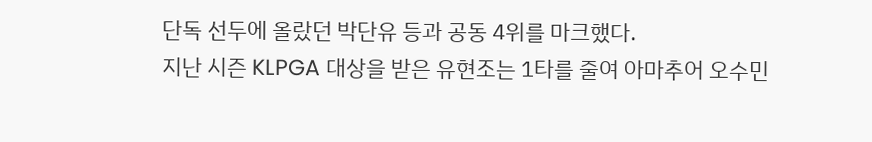단독 선두에 올랐던 박단유 등과 공동 4위를 마크했다.
지난 시즌 KLPGA 대상을 받은 유현조는 1타를 줄여 아마추어 오수민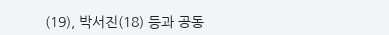(19), 박서진(18) 등과 공동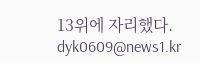13위에 자리했다.
dyk0609@news1.kr